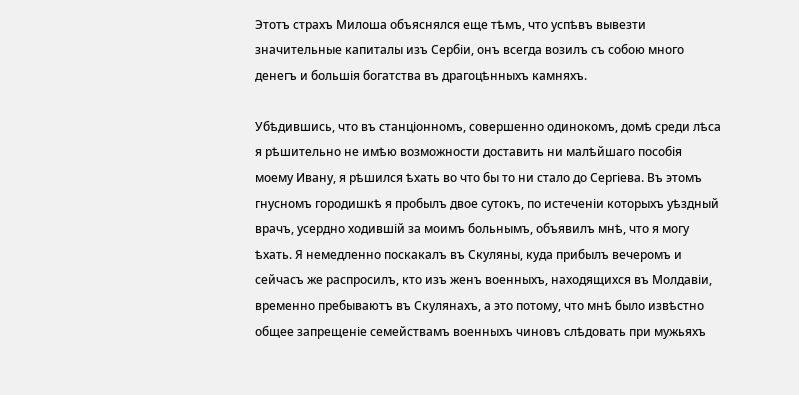Этотъ страхъ Милоша объяснялся еще тѣмъ, что успѣвъ вывезти значительные капиталы изъ Сербіи, онъ всегда возилъ съ собою много денегъ и большія богатства въ драгоцѣнныхъ камняхъ.

Убѣдившись, что въ станціонномъ, совершенно одинокомъ, домѣ среди лѣса я рѣшительно не имѣю возможности доставить ни малѣйшаго пособія моему Ивану, я рѣшился ѣхать во что бы то ни стало до Сергіева. Въ этомъ гнусномъ городишкѣ я пробылъ двое сутокъ, по истеченіи которыхъ уѣздный врачъ, усердно ходившій за моимъ больнымъ, объявилъ мнѣ, что я могу ѣхать. Я немедленно поскакалъ въ Скуляны, куда прибылъ вечеромъ и сейчасъ же распросилъ, кто изъ женъ военныхъ, находящихся въ Молдавіи, временно пребываютъ въ Скулянахъ, а это потому, что мнѣ было извѣстно общее запрещеніе семействамъ военныхъ чиновъ слѣдовать при мужьяхъ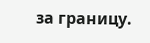за границу.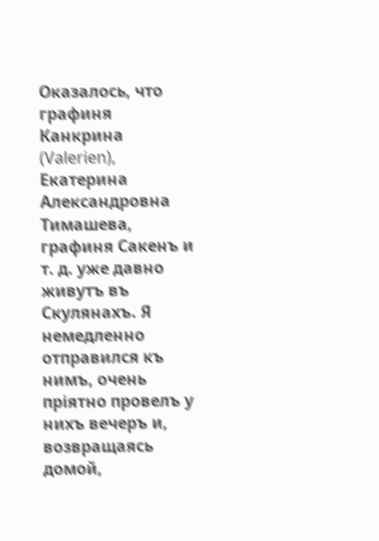Оказалось, что графиня Канкрина (Valerien), Екатерина Александровна Тимашева, графиня Сакенъ и т. д. уже давно живутъ въ Скулянахъ. Я немедленно отправился къ нимъ, очень пріятно провелъ у нихъ вечеръ и, возвращаясь домой,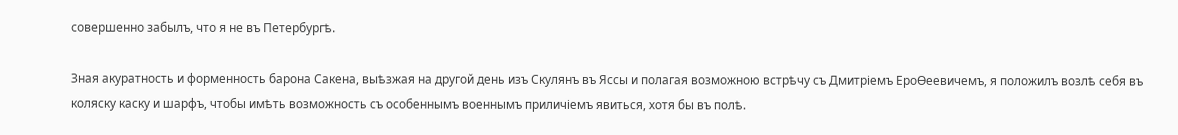совершенно забылъ, что я не въ Петербургѣ.

Зная акуратность и форменность барона Сакена, выѣзжая на другой день изъ Скулянъ въ Яссы и полагая возможною встрѣчу съ Дмитріемъ ЕроѲеевичемъ, я положилъ возлѣ себя въ коляску каску и шарфъ, чтобы имѣть возможность съ особеннымъ военнымъ приличіемъ явиться, хотя бы въ полѣ.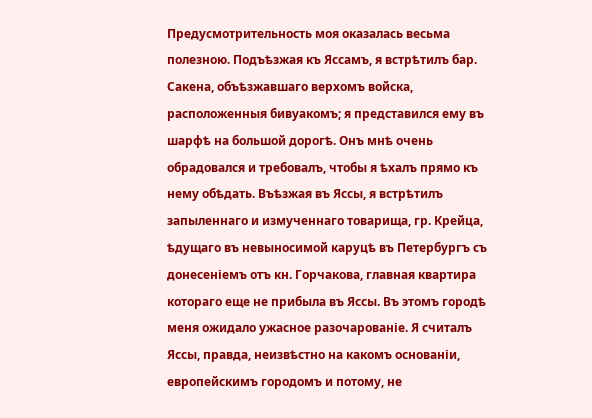Предусмотрительность моя оказалась весьма полезною. Подъѣзжая къ Яссамъ, я встрѣтилъ бар. Сакена, объѣзжавшаго верхомъ войска, расположенныя бивуакомъ; я представился ему въ шарфѣ на большой дорогѣ. Онъ мнѣ очень обрадовался и требовалъ, чтобы я ѣхалъ прямо къ нему обѣдать. Въѣзжая въ Яссы, я встрѣтилъ запыленнаго и измученнаго товарища, гр. Крейца, ѣдущаго въ невыносимой каруцѣ въ Петербургъ съ донесеніемъ отъ кн. Горчакова, главная квартира котораго еще не прибыла въ Яссы. Въ этомъ городѣ меня ожидало ужасное разочарованіе. Я считалъ Яссы, правда, неизвѣстно на какомъ основаніи, европейскимъ городомъ и потому, не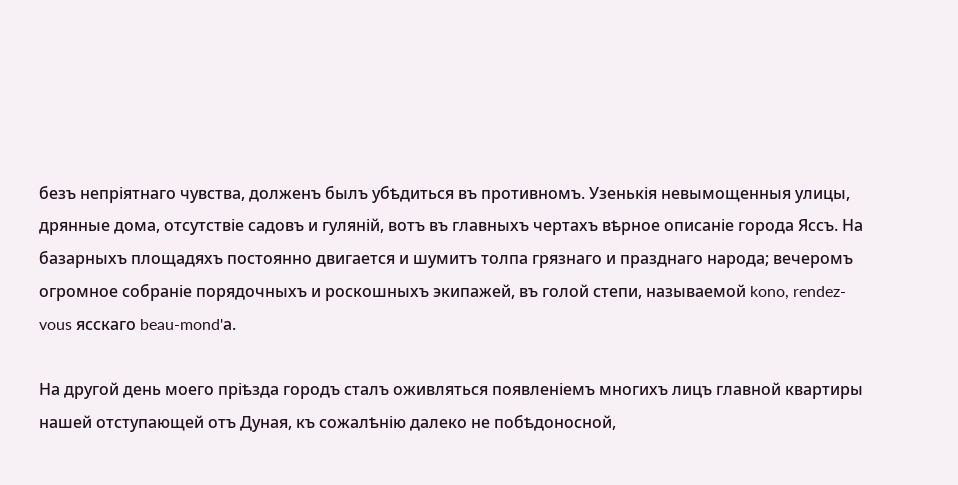безъ непріятнаго чувства, долженъ былъ убѣдиться въ противномъ. Узенькія невымощенныя улицы, дрянные дома, отсутствіе садовъ и гуляній, вотъ въ главныхъ чертахъ вѣрное описаніе города Яссъ. На базарныхъ площадяхъ постоянно двигается и шумитъ толпа грязнаго и празднаго народа; вечеромъ огромное собраніе порядочныхъ и роскошныхъ экипажей, въ голой степи, называемой kono, rendez-vous ясскаго beau-mond'а.

На другой день моего пріѣзда городъ сталъ оживляться появленіемъ многихъ лицъ главной квартиры нашей отступающей отъ Дуная, къ сожалѣнію далеко не побѣдоносной,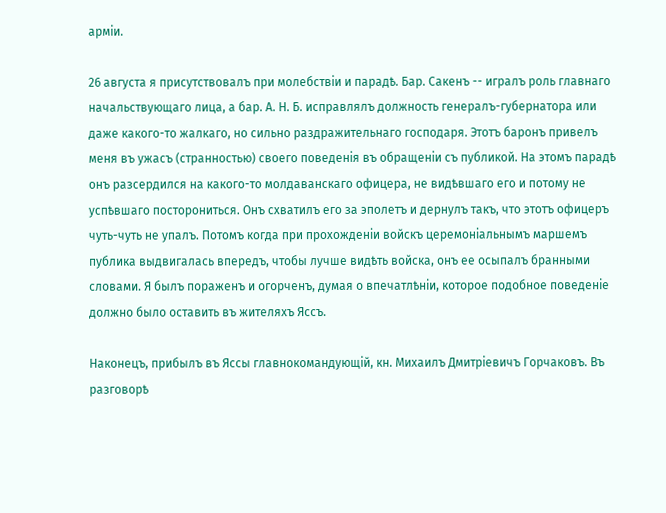арміи.

26 августа я присутствовалъ при молебствіи и парадѣ. Бар. Сакенъ -- игралъ роль главнаго начальствующаго лица, а бар. А. Н. Б. исправлялъ должность генералъ-губернатора или даже какого-то жалкаго, но сильно раздражительнаго господаря. Этотъ баронъ привелъ меня въ ужасъ (странностью) своего поведенія въ обращеніи съ публикой. На этомъ парадѣ онъ разсердился на какого-то молдаванскаго офицера, не видѣвшаго его и потому не успѣвшаго посторониться. Онъ схватилъ его за эполетъ и дернулъ такъ, что этотъ офицеръ чуть-чуть не упалъ. Потомъ когда при прохожденіи войскъ церемоніальнымъ маршемъ публика выдвигалась впередъ, чтобы лучше видѣть войска, онъ ее осыпалъ бранными словами. Я былъ пораженъ и огорченъ, думая о впечатлѣніи, которое подобное поведеніе должно было оставить въ жителяхъ Яссъ.

Наконецъ, прибылъ въ Яссы главнокомандующій, кн. Михаилъ Дмитріевичъ Горчаковъ. Въ разговорѣ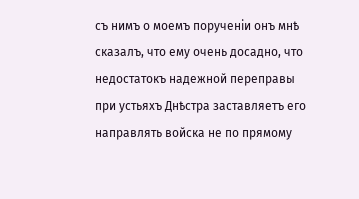съ нимъ о моемъ порученіи онъ мнѣ сказалъ, что ему очень досадно, что недостатокъ надежной переправы при устьяхъ Днѣстра заставляетъ его направлять войска не по прямому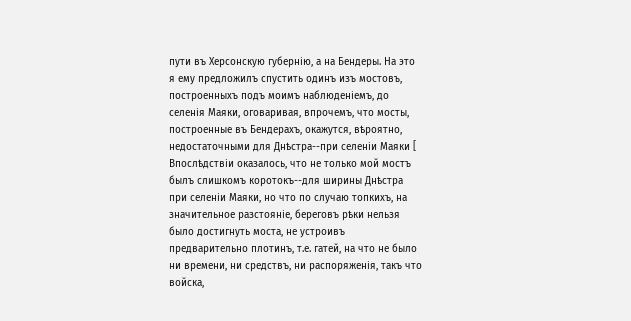пути въ Херсонскую губернію, а на Бендеры. На это я ему предложилъ спустить одинъ изъ мостовъ, построенныхъ подъ моимъ наблюденіемъ, до селенія Маяки, оговаривая, впрочемъ, что мосты, построенные въ Бендерахъ, окажутся, вѣроятно, недостаточными для Днѣстра--при селеніи Маяки [ Впослѣдствіи оказалось, что не только мой мостъ былъ слишкомъ коротокъ--для ширины Днѣстра при селеніи Маяки, но что по случаю топкихъ, на значительное разстояніе, береговъ рѣки нельзя было достигнуть моста, не устроивъ предварительно плотинъ, т.е. гатей, на что не было ни времени, ни средствъ, ни распоряженія, такъ что войска,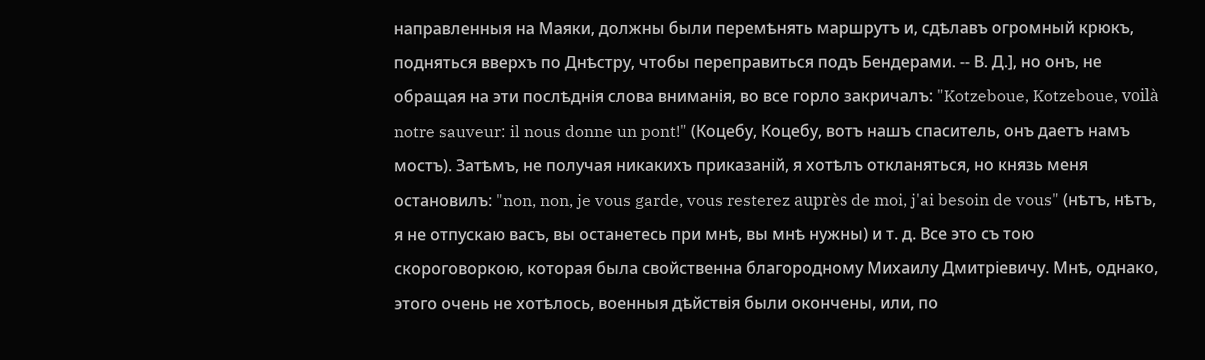направленныя на Маяки, должны были перемѣнять маршрутъ и, сдѣлавъ огромный крюкъ, подняться вверхъ по Днѣстру, чтобы переправиться подъ Бендерами. -- В. Д.], но онъ, не обращая на эти послѣднія слова вниманія, во все горло закричалъ: "Kotzeboue, Kotzeboue, voilà notre sauveur: il nous donne un pont!" (Коцебу, Коцебу, вотъ нашъ спаситель, онъ даетъ намъ мостъ). Затѣмъ, не получая никакихъ приказаній, я хотѣлъ откланяться, но князь меня остановилъ: "non, non, je vous garde, vous resterez auprès de moi, j'ai besoin de vous" (нѣтъ, нѣтъ, я не отпускаю васъ, вы останетесь при мнѣ, вы мнѣ нужны) и т. д. Все это съ тою скороговоркою, которая была свойственна благородному Михаилу Дмитріевичу. Мнѣ, однако, этого очень не хотѣлось, военныя дѣйствія были окончены, или, по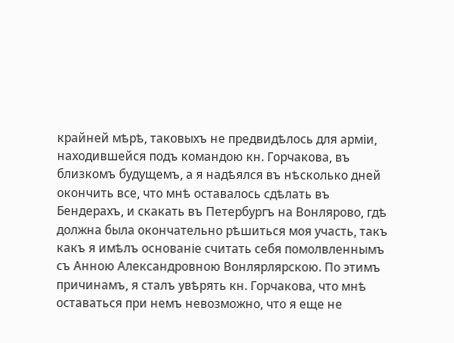крайней мѣрѣ, таковыхъ не предвидѣлось для арміи, находившейся подъ командою кн. Горчакова, въ близкомъ будущемъ, а я надѣялся въ нѣсколько дней окончить все, что мнѣ оставалось сдѣлать въ Бендерахъ, и скакать въ Петербургъ на Вонлярово, гдѣ должна была окончательно рѣшиться моя участь, такъ какъ я имѣлъ основаніе считать себя помолвленнымъ съ Анною Александровною Вонлярлярскою. По этимъ причинамъ, я сталъ увѣрять кн. Горчакова, что мнѣ оставаться при немъ невозможно, что я еще не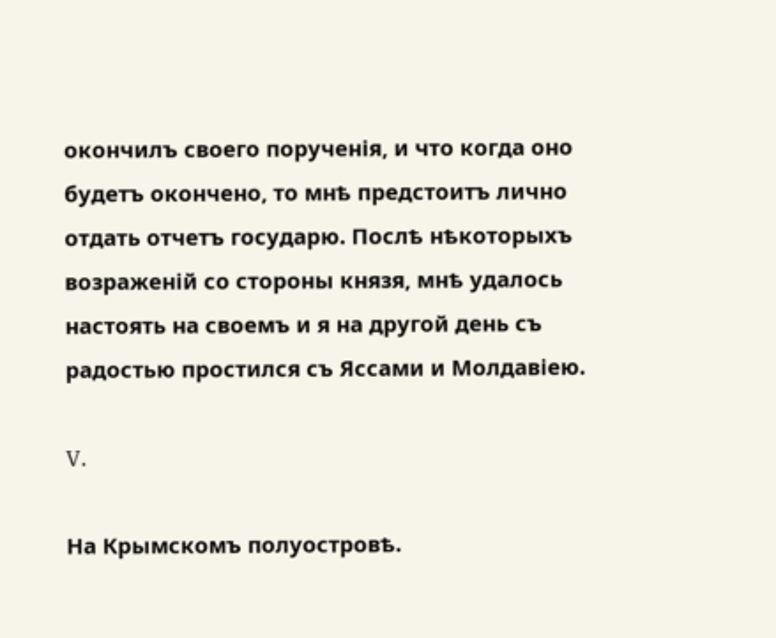окончилъ своего порученія, и что когда оно будетъ окончено, то мнѣ предстоитъ лично отдать отчетъ государю. Послѣ нѣкоторыхъ возраженій со стороны князя, мнѣ удалось настоять на своемъ и я на другой день съ радостью простился съ Яссами и Молдавіею.

V.

На Крымскомъ полуостровѣ.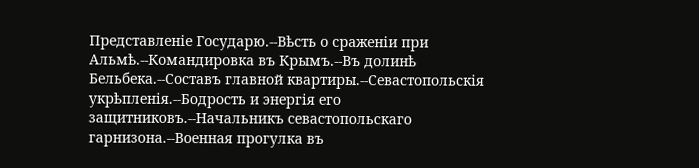Представленіе Государю.--Вѣсть о сраженіи при Альмѣ.--Командировка въ Крымъ.--Въ долинѣ Бельбека.--Составъ главной квартиры.--Севастопольскія укрѣпленія.--Бодрость и энергія его защитниковъ.--Начальникъ севастопольскаго гарнизона.--Военная прогулка въ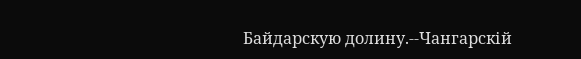Байдарскую долину.--Чангарскій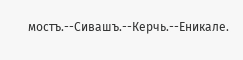мостъ.--Сивашъ.--Керчь.--Еникале.